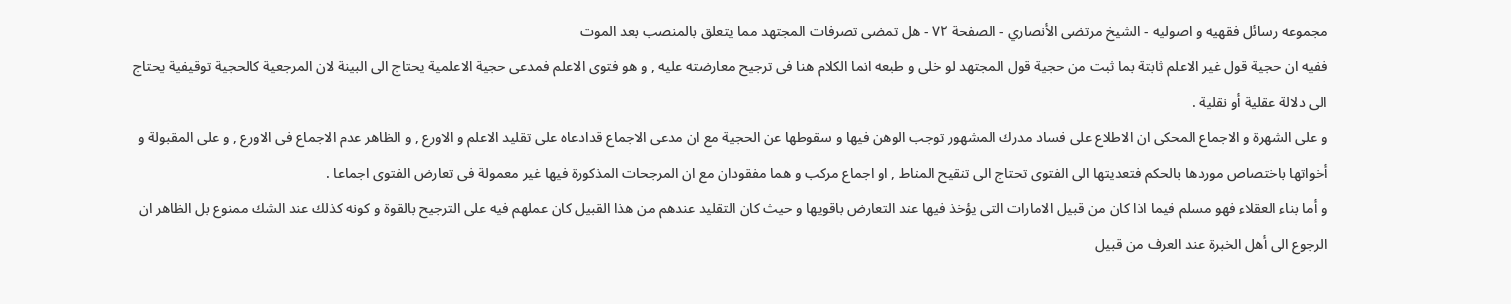مجموعه رسائل فقهيه و اصوليه - الشيخ مرتضى الأنصاري - الصفحة ٧٢ - هل تمضى تصرفات المجتهد مما يتعلق بالمنصب بعد الموت
ففيه ان حجية قول غير الاعلم ثابتة بما ثبت من حجية قول المجتهد لو خلى و طبعه انما الكلام هنا فى ترجيح معارضته عليه , و هو فتوى الاعلم فمدعى حجية الاعلمية يحتاج الى البينة لان المرجعية كالحجية توقيفية يحتاج الى دلالة عقلية أو نقلية .
و على الشهرة و الاجماع المحكى ان الاطلاع على فساد مدرك المشهور توجب الوهن فيها و سقوطها عن الحجية مع ان مدعى الاجماع قدادعاه على تقليد الاعلم و الاورع , و الظاهر عدم الاجماع فى الاورع , و على المقبولة و أخواتها باختصاص موردها بالحكم فتعديتها الى الفتوى تحتاج الى تنقيح المناط , او اجماع مركب و هما مفقودان مع ان المرجحات المذكورة فيها غير معمولة فى تعارض الفتوى اجماعا .
و أما بناء العقلاء فهو مسلم فيما اذا كان من قبيل الامارات التى يؤخذ فيها عند التعارض باقويها و حيث كان التقليد عندهم من هذا القبيل كان عملهم فيه على الترجيح بالقوة و كونه كذلك عند الشك ممنوع بل الظاهر ان الرجوع الى أهل الخبرة عند العرف من قبيل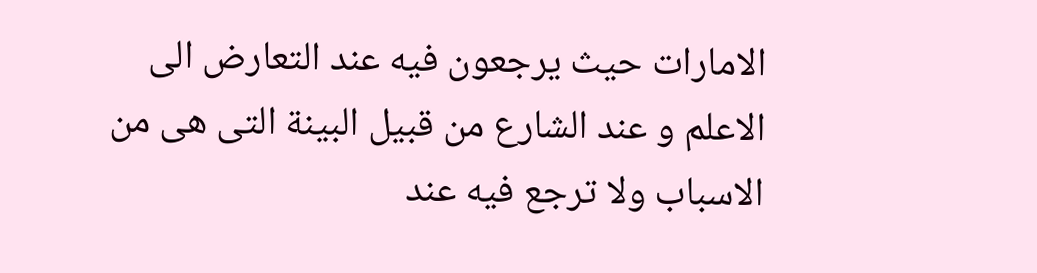الامارات حيث يرجعون فيه عند التعارض الى الاعلم و عند الشارع من قبيل البينة التى هى من الاسباب ولا ترجع فيه عند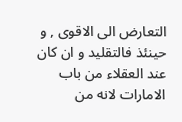التعارض الى الاقوى , و حينئذ فالتقليد و ان كان عند العقلاء من باب الامارات لانه من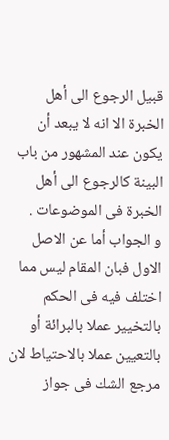قبيل الرجوع الى أهل الخبرة الا انه لا يبعد أن يكون عند المشهور من باب البينة كالرجوع الى أهل الخبرة فى الموضوعات .
و الجواب أما عن الاصل الاول فبان المقام ليس مما اختلف فيه فى الحكم بالتخيير عملا بالبرائة أو بالتعيين عملا بالاحتياط لان مرجع الشك فى جواز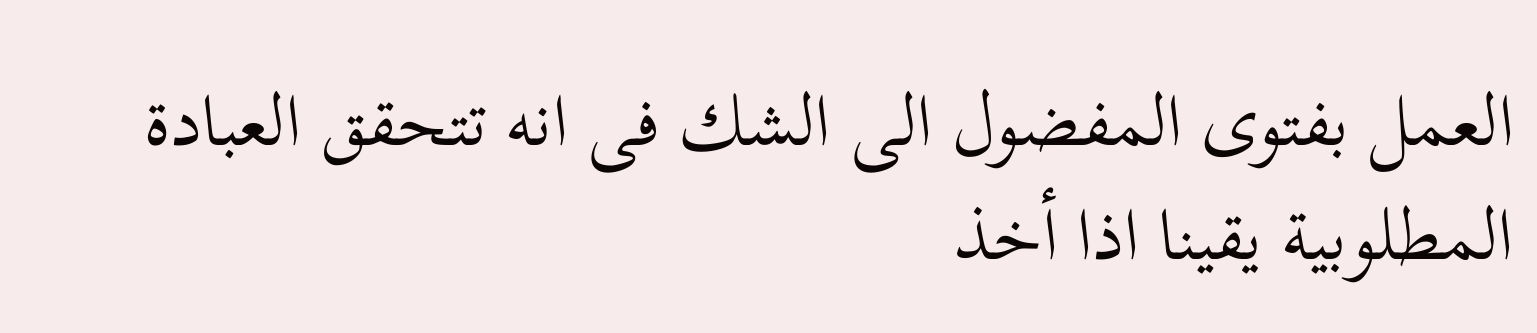العمل بفتوى المفضول الى الشك فى انه تتحقق العبادة المطلوبية يقينا اذا أخذ